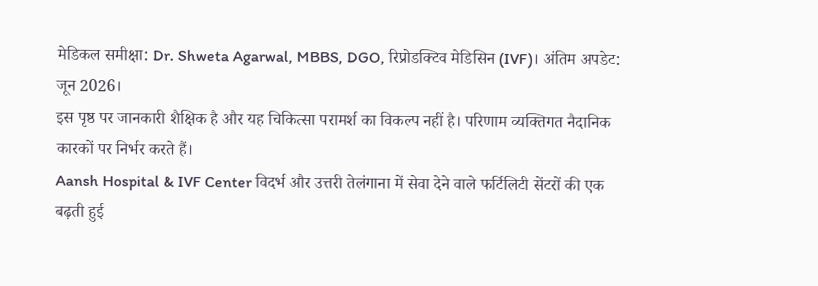मेडिकल समीक्षा: Dr. Shweta Agarwal, MBBS, DGO, रिप्रोडक्टिव मेडिसिन (IVF)। अंतिम अपडेट: जून 2026।
इस पृष्ठ पर जानकारी शैक्षिक है और यह चिकित्सा परामर्श का विकल्प नहीं है। परिणाम व्यक्तिगत नैदानिक कारकों पर निर्भर करते हैं।
Aansh Hospital & IVF Center विदर्भ और उत्तरी तेलंगाना में सेवा देने वाले फर्टिलिटी सेंटरों की एक बढ़ती हुई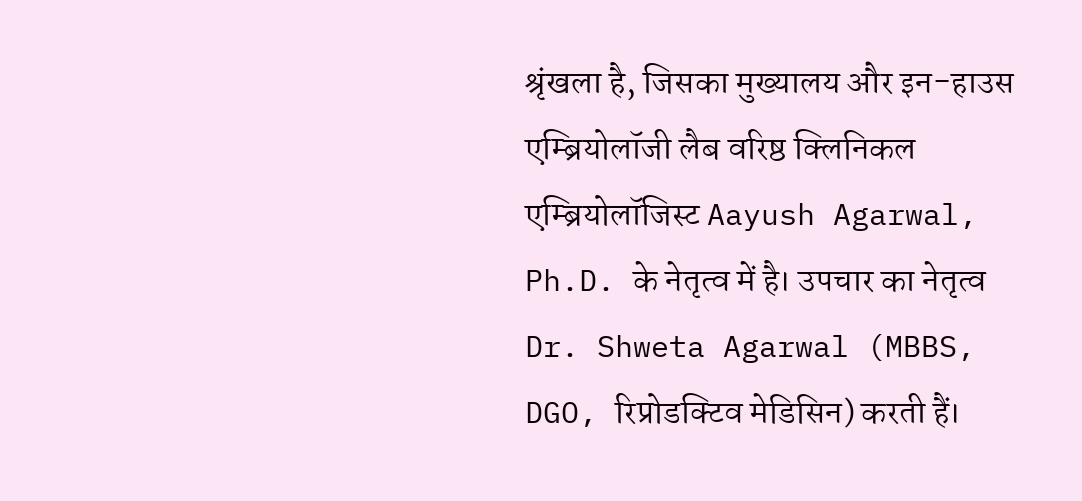श्रृंखला है, जिसका मुख्यालय और इन-हाउस एम्ब्रियोलॉजी लैब वरिष्ठ क्लिनिकल एम्ब्रियोलॉजिस्ट Aayush Agarwal, Ph.D. के नेतृत्व में है। उपचार का नेतृत्व Dr. Shweta Agarwal (MBBS, DGO, रिप्रोडक्टिव मेडिसिन) करती हैं।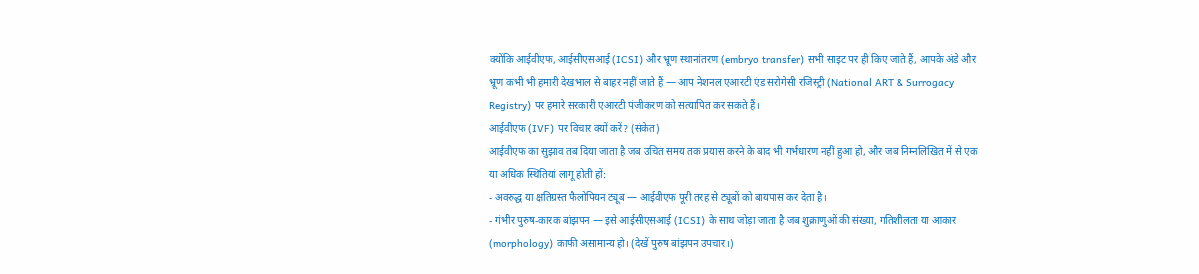क्योंकि आईवीएफ, आईसीएसआई (ICSI) और भ्रूण स्थानांतरण (embryo transfer) सभी साइट पर ही किए जाते हैं, आपके अंडे और भ्रूण कभी भी हमारी देखभाल से बाहर नहीं जाते हैं — आप नेशनल एआरटी एंड सरोगेसी रजिस्ट्री (National ART & Surrogacy Registry) पर हमारे सरकारी एआरटी पंजीकरण को सत्यापित कर सकते हैं।
आईवीएफ (IVF) पर विचार क्यों करें? (संकेत)
आईवीएफ का सुझाव तब दिया जाता है जब उचित समय तक प्रयास करने के बाद भी गर्भधारण नहीं हुआ हो, और जब निम्नलिखित में से एक या अधिक स्थितियां लागू होती हों:
- अवरुद्ध या क्षतिग्रस्त फैलोपियन ट्यूब — आईवीएफ पूरी तरह से ट्यूबों को बायपास कर देता है।
- गंभीर पुरुष-कारक बांझपन — इसे आईसीएसआई (ICSI) के साथ जोड़ा जाता है जब शुक्राणुओं की संख्या, गतिशीलता या आकार (morphology) काफी असामान्य हो। (देखें पुरुष बांझपन उपचार।)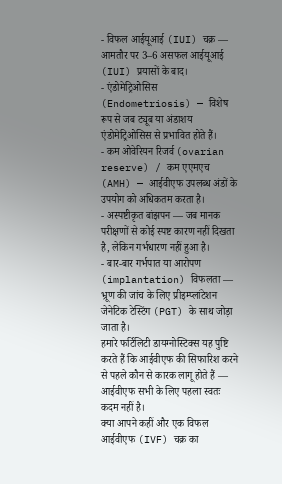- विफल आईयूआई (IUI) चक्र — आमतौर पर 3–6 असफल आईयूआई (IUI) प्रयासों के बाद।
- एंडोमेट्रिओसिस (Endometriosis) — विशेष रूप से जब ट्यूब या अंडाशय एंडोमेट्रिओसिस से प्रभावित होते हैं।
- कम ओवेरियन रिजर्व (ovarian reserve) / कम एएमएच (AMH) — आईवीएफ उपलब्ध अंडों के उपयोग को अधिकतम करता है।
- अस्पष्टीकृत बांझपन — जब मानक परीक्षणों से कोई स्पष्ट कारण नहीं दिखता है, लेकिन गर्भधारण नहीं हुआ है।
- बार-बार गर्भपात या आरोपण (implantation) विफलता — भ्रूण की जांच के लिए प्रीइम्प्लांटेशन जेनेटिक टेस्टिंग (PGT) के साथ जोड़ा जाता है।
हमारे फर्टिलिटी डायग्नोस्टिक्स यह पुष्टि करते हैं कि आईवीएफ की सिफारिश करने से पहले कौन से कारक लागू होते हैं — आईवीएफ सभी के लिए पहला स्वतः कदम नहीं है।
क्या आपने कहीं और एक विफल आईवीएफ (IVF) चक्र का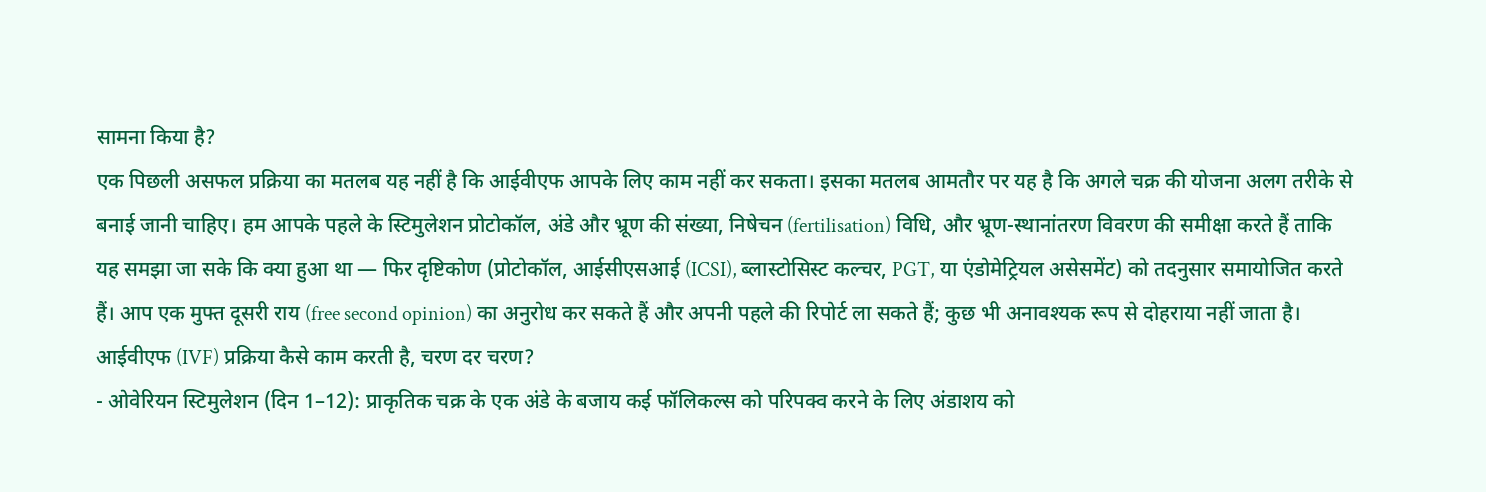सामना किया है?
एक पिछली असफल प्रक्रिया का मतलब यह नहीं है कि आईवीएफ आपके लिए काम नहीं कर सकता। इसका मतलब आमतौर पर यह है कि अगले चक्र की योजना अलग तरीके से बनाई जानी चाहिए। हम आपके पहले के स्टिमुलेशन प्रोटोकॉल, अंडे और भ्रूण की संख्या, निषेचन (fertilisation) विधि, और भ्रूण-स्थानांतरण विवरण की समीक्षा करते हैं ताकि यह समझा जा सके कि क्या हुआ था — फिर दृष्टिकोण (प्रोटोकॉल, आईसीएसआई (ICSI), ब्लास्टोसिस्ट कल्चर, PGT, या एंडोमेट्रियल असेसमेंट) को तदनुसार समायोजित करते हैं। आप एक मुफ्त दूसरी राय (free second opinion) का अनुरोध कर सकते हैं और अपनी पहले की रिपोर्ट ला सकते हैं; कुछ भी अनावश्यक रूप से दोहराया नहीं जाता है।
आईवीएफ (IVF) प्रक्रिया कैसे काम करती है, चरण दर चरण?
- ओवेरियन स्टिमुलेशन (दिन 1–12): प्राकृतिक चक्र के एक अंडे के बजाय कई फॉलिकल्स को परिपक्व करने के लिए अंडाशय को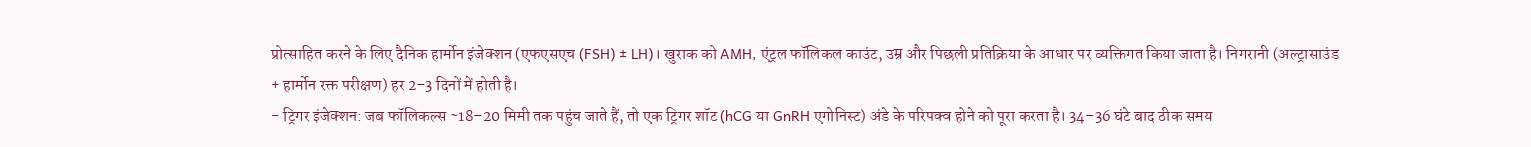प्रोत्साहित करने के लिए दैनिक हार्मोन इंजेक्शन (एफएसएच (FSH) ± LH)। खुराक को AMH, एंट्रल फॉलिकल काउंट, उम्र और पिछली प्रतिक्रिया के आधार पर व्यक्तिगत किया जाता है। निगरानी (अल्ट्रासाउंड + हार्मोन रक्त परीक्षण) हर 2–3 दिनों में होती है।
- ट्रिगर इंजेक्शन: जब फॉलिकल्स ~18–20 मिमी तक पहुंच जाते हैं, तो एक ट्रिगर शॉट (hCG या GnRH एगोनिस्ट) अंडे के परिपक्व होने को पूरा करता है। 34–36 घंटे बाद ठीक समय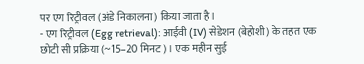पर एग रिट्रीवल (अंडे निकालना) किया जाता है।
- एग रिट्रीवल (Egg retrieval): आईवी (IV) सेडेशन (बेहोशी) के तहत एक छोटी सी प्रक्रिया (~15–20 मिनट)। एक महीन सुई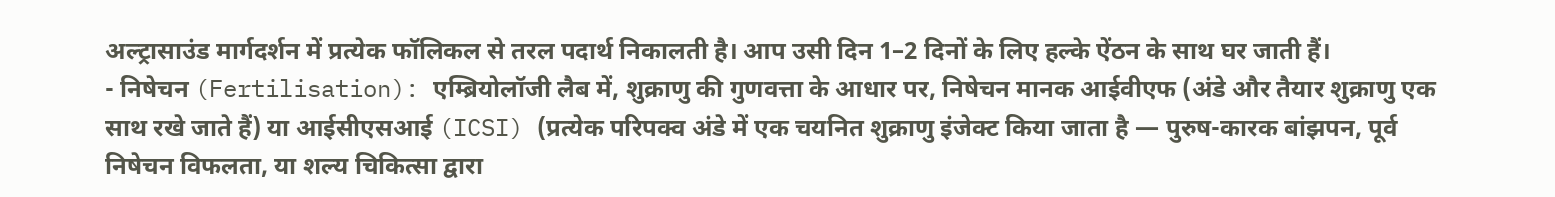अल्ट्रासाउंड मार्गदर्शन में प्रत्येक फॉलिकल से तरल पदार्थ निकालती है। आप उसी दिन 1–2 दिनों के लिए हल्के ऐंठन के साथ घर जाती हैं।
- निषेचन (Fertilisation): एम्ब्रियोलॉजी लैब में, शुक्राणु की गुणवत्ता के आधार पर, निषेचन मानक आईवीएफ (अंडे और तैयार शुक्राणु एक साथ रखे जाते हैं) या आईसीएसआई (ICSI) (प्रत्येक परिपक्व अंडे में एक चयनित शुक्राणु इंजेक्ट किया जाता है — पुरुष-कारक बांझपन, पूर्व निषेचन विफलता, या शल्य चिकित्सा द्वारा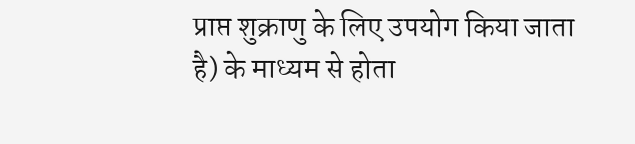प्राप्त शुक्राणु के लिए उपयोग किया जाता है) के माध्यम से होता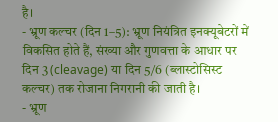है।
- भ्रूण कल्चर (दिन 1–5): भ्रूण नियंत्रित इनक्यूबेटरों में विकसित होते हैं, संख्या और गुणवत्ता के आधार पर दिन 3 (cleavage) या दिन 5/6 (ब्लास्टोसिस्ट कल्चर) तक रोजाना निगरानी की जाती है।
- भ्रूण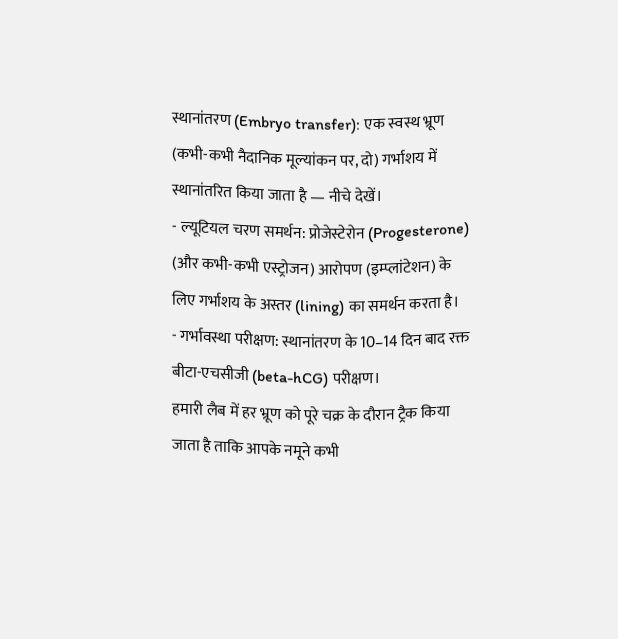स्थानांतरण (Embryo transfer): एक स्वस्थ भ्रूण (कभी-कभी नैदानिक मूल्यांकन पर, दो) गर्भाशय में स्थानांतरित किया जाता है — नीचे देखें।
- ल्यूटियल चरण समर्थन: प्रोजेस्टेरोन (Progesterone) (और कभी-कभी एस्ट्रोजन) आरोपण (इम्प्लांटेशन) के लिए गर्भाशय के अस्तर (lining) का समर्थन करता है।
- गर्भावस्था परीक्षण: स्थानांतरण के 10–14 दिन बाद रक्त बीटा-एचसीजी (beta-hCG) परीक्षण।
हमारी लैब में हर भ्रूण को पूरे चक्र के दौरान ट्रैक किया जाता है ताकि आपके नमूने कभी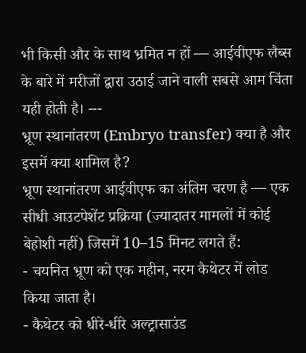भी किसी और के साथ भ्रमित न हों — आईवीएफ लैब्स के बारे में मरीजों द्वारा उठाई जाने वाली सबसे आम चिंता यही होती है। ---
भ्रूण स्थानांतरण (Embryo transfer) क्या है और इसमें क्या शामिल है?
भ्रूण स्थानांतरण आईवीएफ का अंतिम चरण है — एक सीधी आउटपेशेंट प्रक्रिया (ज्यादातर मामलों में कोई बेहोशी नहीं) जिसमें 10–15 मिनट लगते हैं:
- चयनित भ्रूण को एक महीन, नरम कैथेटर में लोड किया जाता है।
- कैथेटर को धीरे-धीरे अल्ट्रासाउंड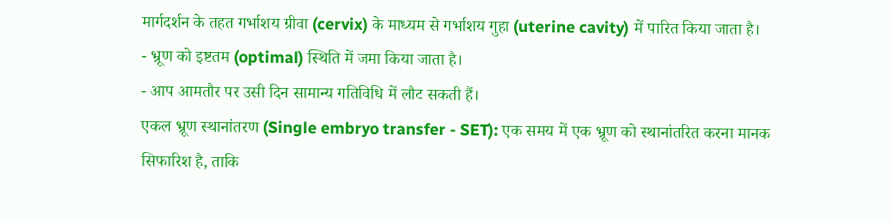मार्गदर्शन के तहत गर्भाशय ग्रीवा (cervix) के माध्यम से गर्भाशय गुहा (uterine cavity) में पारित किया जाता है।
- भ्रूण को इष्टतम (optimal) स्थिति में जमा किया जाता है।
- आप आमतौर पर उसी दिन सामान्य गतिविधि में लौट सकती हैं।
एकल भ्रूण स्थानांतरण (Single embryo transfer - SET): एक समय में एक भ्रूण को स्थानांतरित करना मानक सिफारिश है, ताकि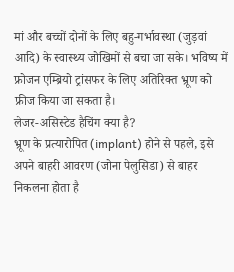मां और बच्चों दोनों के लिए बहु-गर्भावस्था (जुड़वां आदि) के स्वास्थ्य जोखिमों से बचा जा सके। भविष्य में फ्रोजन एम्ब्रियो ट्रांसफर के लिए अतिरिक्त भ्रूण को फ्रीज किया जा सकता है।
लेजर-असिस्टेड हैचिंग क्या है?
भ्रूण के प्रत्यारोपित (implant) होने से पहले, इसे अपने बाहरी आवरण (जोना पेलुसिडा) से बाहर निकलना होता है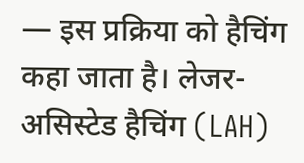— इस प्रक्रिया को हैचिंग कहा जाता है। लेजर-असिस्टेड हैचिंग (LAH)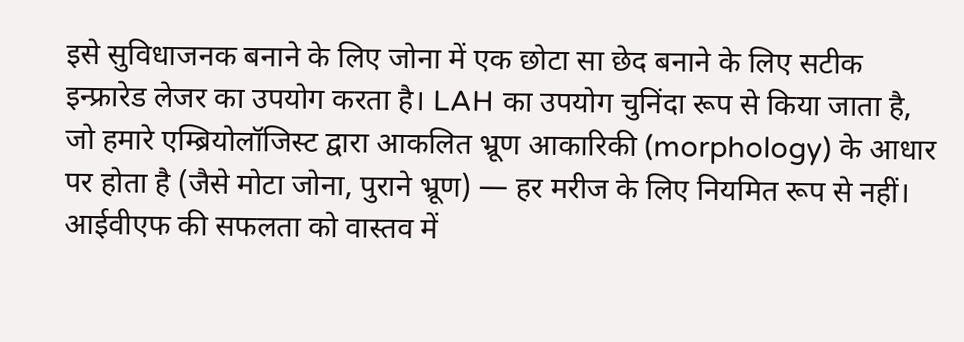इसे सुविधाजनक बनाने के लिए जोना में एक छोटा सा छेद बनाने के लिए सटीक इन्फ्रारेड लेजर का उपयोग करता है। LAH का उपयोग चुनिंदा रूप से किया जाता है, जो हमारे एम्ब्रियोलॉजिस्ट द्वारा आकलित भ्रूण आकारिकी (morphology) के आधार पर होता है (जैसे मोटा जोना, पुराने भ्रूण) — हर मरीज के लिए नियमित रूप से नहीं।
आईवीएफ की सफलता को वास्तव में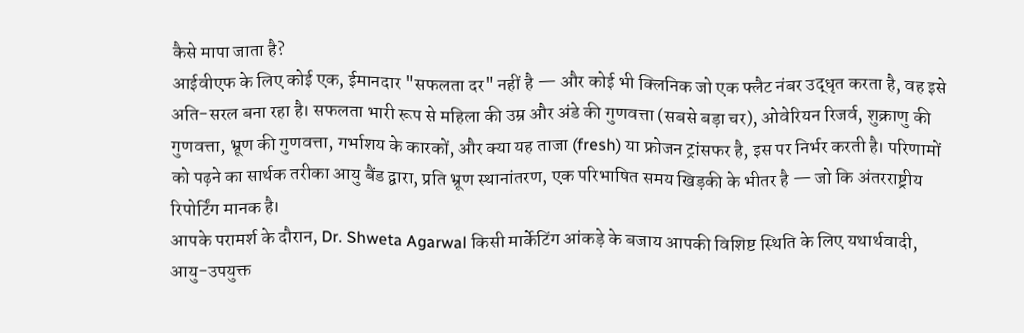कैसे मापा जाता है?
आईवीएफ के लिए कोई एक, ईमानदार "सफलता दर" नहीं है — और कोई भी क्लिनिक जो एक फ्लैट नंबर उद्धृत करता है, वह इसे अति-सरल बना रहा है। सफलता भारी रूप से महिला की उम्र और अंडे की गुणवत्ता (सबसे बड़ा चर), ओवेरियन रिजर्व, शुक्राणु की गुणवत्ता, भ्रूण की गुणवत्ता, गर्भाशय के कारकों, और क्या यह ताजा (fresh) या फ्रोजन ट्रांसफर है, इस पर निर्भर करती है। परिणामों को पढ़ने का सार्थक तरीका आयु बैंड द्वारा, प्रति भ्रूण स्थानांतरण, एक परिभाषित समय खिड़की के भीतर है — जो कि अंतरराष्ट्रीय रिपोर्टिंग मानक है।
आपके परामर्श के दौरान, Dr. Shweta Agarwal किसी मार्केटिंग आंकड़े के बजाय आपकी विशिष्ट स्थिति के लिए यथार्थवादी, आयु-उपयुक्त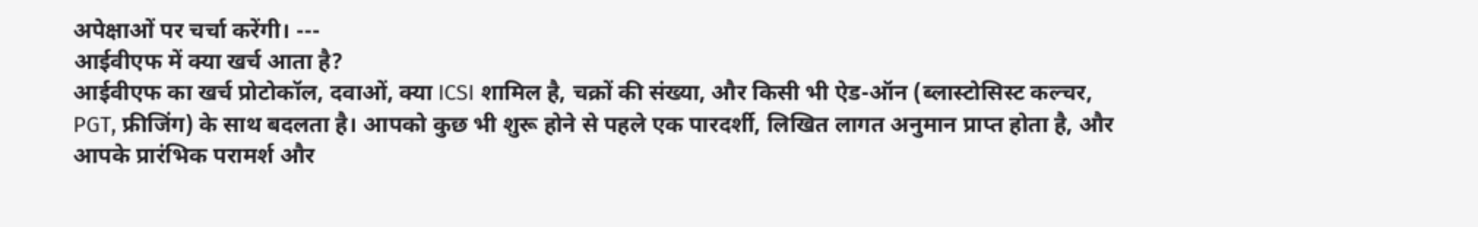अपेक्षाओं पर चर्चा करेंगी। ---
आईवीएफ में क्या खर्च आता है?
आईवीएफ का खर्च प्रोटोकॉल, दवाओं, क्या ICSI शामिल है, चक्रों की संख्या, और किसी भी ऐड-ऑन (ब्लास्टोसिस्ट कल्चर, PGT, फ्रीजिंग) के साथ बदलता है। आपको कुछ भी शुरू होने से पहले एक पारदर्शी, लिखित लागत अनुमान प्राप्त होता है, और आपके प्रारंभिक परामर्श और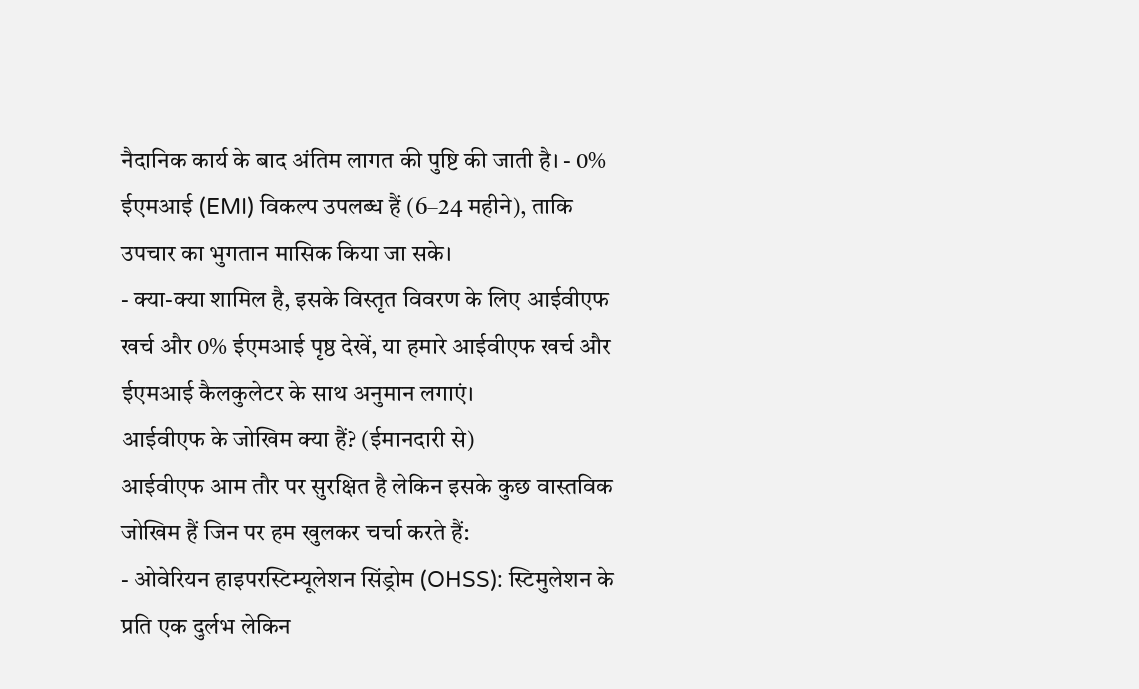नैदानिक कार्य के बाद अंतिम लागत की पुष्टि की जाती है। - 0% ईएमआई (EMI) विकल्प उपलब्ध हैं (6–24 महीने), ताकि उपचार का भुगतान मासिक किया जा सके।
- क्या-क्या शामिल है, इसके विस्तृत विवरण के लिए आईवीएफ खर्च और 0% ईएमआई पृष्ठ देखें, या हमारे आईवीएफ खर्च और ईएमआई कैलकुलेटर के साथ अनुमान लगाएं।
आईवीएफ के जोखिम क्या हैं? (ईमानदारी से)
आईवीएफ आम तौर पर सुरक्षित है लेकिन इसके कुछ वास्तविक जोखिम हैं जिन पर हम खुलकर चर्चा करते हैं:
- ओवेरियन हाइपरस्टिम्यूलेशन सिंड्रोम (OHSS): स्टिमुलेशन के प्रति एक दुर्लभ लेकिन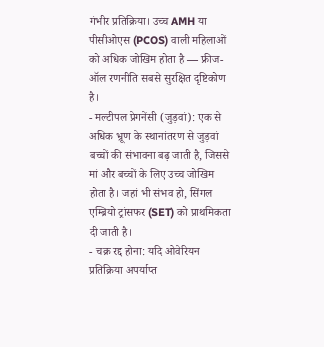गंभीर प्रतिक्रिया। उच्च AMH या पीसीओएस (PCOS) वाली महिलाओं को अधिक जोखिम होता है — फ्रीज-ऑल रणनीति सबसे सुरक्षित दृष्टिकोण है।
- मल्टीपल प्रेगनेंसी (जुड़वां): एक से अधिक भ्रूण के स्थानांतरण से जुड़वां बच्चों की संभावना बढ़ जाती है, जिससे मां और बच्चों के लिए उच्च जोखिम होता है। जहां भी संभव हो, सिंगल एम्ब्रियो ट्रांसफर (SET) को प्राथमिकता दी जाती है।
- चक्र रद्द होना: यदि ओवेरियन प्रतिक्रिया अपर्याप्त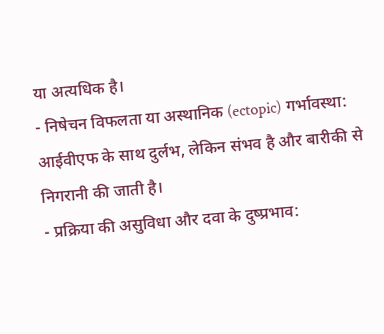या अत्यधिक है।
- निषेचन विफलता या अस्थानिक (ectopic) गर्भावस्था: आईवीएफ के साथ दुर्लभ, लेकिन संभव है और बारीकी से निगरानी की जाती है।
- प्रक्रिया की असुविधा और दवा के दुष्प्रभाव: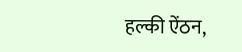हल्की ऐंठन,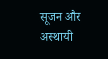सूजन और अस्थायी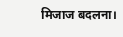मिजाज बदलना।